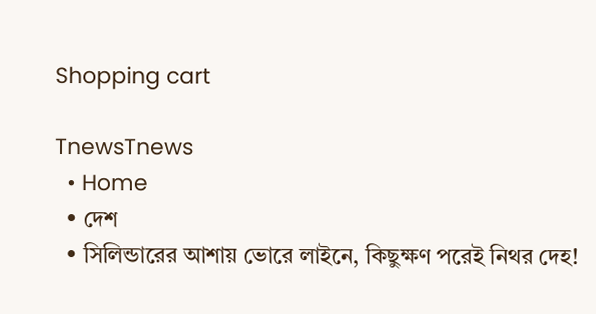Shopping cart

TnewsTnews
  • Home
  • দেশ
  • সিলিন্ডারের আশায় ভোরে লাইনে, কিছুক্ষণ পরেই নিথর দেহ!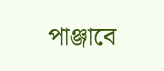পাঞ্জাবে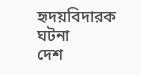হৃদয়বিদারক ঘটনা
দেশ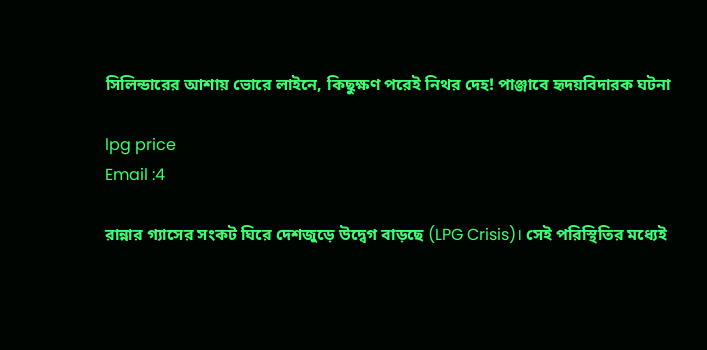সিলিন্ডারের আশায় ভোরে লাইনে, কিছুক্ষণ পরেই নিথর দেহ! পাঞ্জাবে হৃদয়বিদারক ঘটনা

lpg price
Email :4

রান্নার গ্যাসের সংকট ঘিরে দেশজুড়ে উদ্বেগ বাড়ছে (LPG Crisis)। সেই পরিস্থিতির মধ্যেই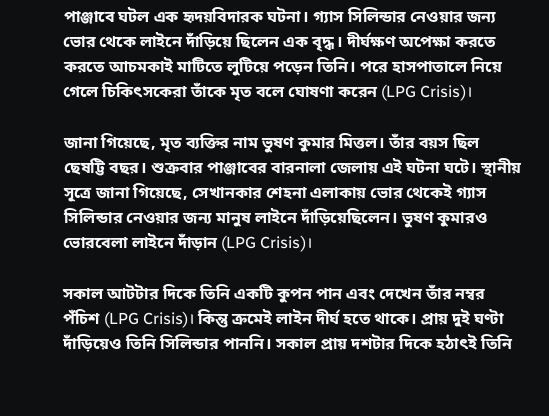পাঞ্জাবে ঘটল এক হৃদয়বিদারক ঘটনা। গ্যাস সিলিন্ডার নেওয়ার জন্য ভোর থেকে লাইনে দাঁড়িয়ে ছিলেন এক বৃদ্ধ। দীর্ঘক্ষণ অপেক্ষা করতে করতে আচমকাই মাটিতে লুটিয়ে পড়েন তিনি। পরে হাসপাতালে নিয়ে গেলে চিকিৎসকেরা তাঁকে মৃত বলে ঘোষণা করেন (LPG Crisis)।

জানা গিয়েছে, মৃত ব্যক্তির নাম ভুষণ কুমার মিত্তল। তাঁর বয়স ছিল ছেষট্টি বছর। শুক্রবার পাঞ্জাবের বারনালা জেলায় এই ঘটনা ঘটে। স্থানীয় সূত্রে জানা গিয়েছে, সেখানকার শেহনা এলাকায় ভোর থেকেই গ্যাস সিলিন্ডার নেওয়ার জন্য মানুষ লাইনে দাঁড়িয়েছিলেন। ভুষণ কুমারও ভোরবেলা লাইনে দাঁড়ান (LPG Crisis)।

সকাল আটটার দিকে তিনি একটি কুপন পান এবং দেখেন তাঁর নম্বর পঁচিশ (LPG Crisis)। কিন্তু ক্রমেই লাইন দীর্ঘ হতে থাকে। প্রায় দুই ঘণ্টা দাঁড়িয়েও তিনি সিলিন্ডার পাননি। সকাল প্রায় দশটার দিকে হঠাৎই তিনি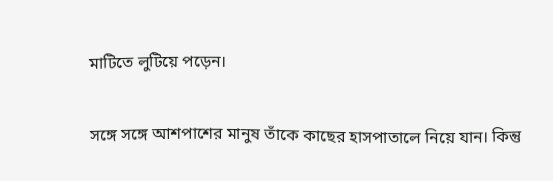মাটিতে লুটিয়ে পড়েন।

সঙ্গে সঙ্গে আশপাশের মানুষ তাঁকে কাছের হাসপাতালে নিয়ে যান। কিন্তু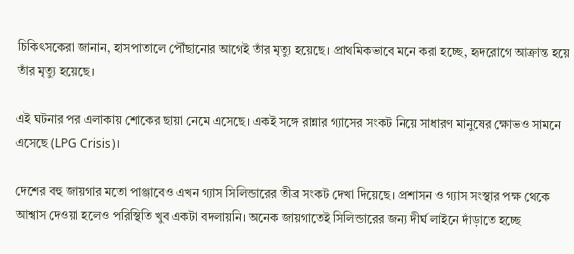চিকিৎসকেরা জানান, হাসপাতালে পৌঁছানোর আগেই তাঁর মৃত্যু হয়েছে। প্রাথমিকভাবে মনে করা হচ্ছে, হৃদরোগে আক্রান্ত হয়ে তাঁর মৃত্যু হয়েছে।

এই ঘটনার পর এলাকায় শোকের ছায়া নেমে এসেছে। একই সঙ্গে রান্নার গ্যাসের সংকট নিয়ে সাধারণ মানুষের ক্ষোভও সামনে এসেছে (LPG Crisis)।

দেশের বহু জায়গার মতো পাঞ্জাবেও এখন গ্যাস সিলিন্ডারের তীব্র সংকট দেখা দিয়েছে। প্রশাসন ও গ্যাস সংস্থার পক্ষ থেকে আশ্বাস দেওয়া হলেও পরিস্থিতি খুব একটা বদলায়নি। অনেক জায়গাতেই সিলিন্ডারের জন্য দীর্ঘ লাইনে দাঁড়াতে হচ্ছে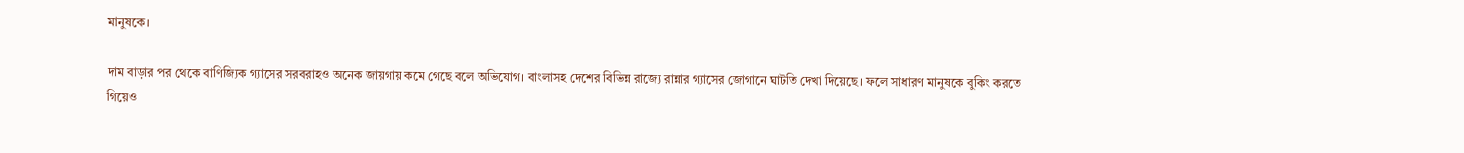মানুষকে।

দাম বাড়ার পর থেকে বাণিজ্যিক গ্যাসের সরবরাহও অনেক জায়গায় কমে গেছে বলে অভিযোগ। বাংলাসহ দেশের বিভিন্ন রাজ্যে রান্নার গ্যাসের জোগানে ঘাটতি দেখা দিয়েছে। ফলে সাধারণ মানুষকে বুকিং করতে গিয়েও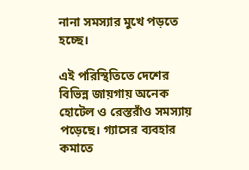নানা সমস্যার মুখে পড়তে হচ্ছে।

এই পরিস্থিতিতে দেশের বিভিন্ন জায়গায় অনেক হোটেল ও রেস্তরাঁও সমস্যায় পড়েছে। গ্যাসের ব্যবহার কমাতে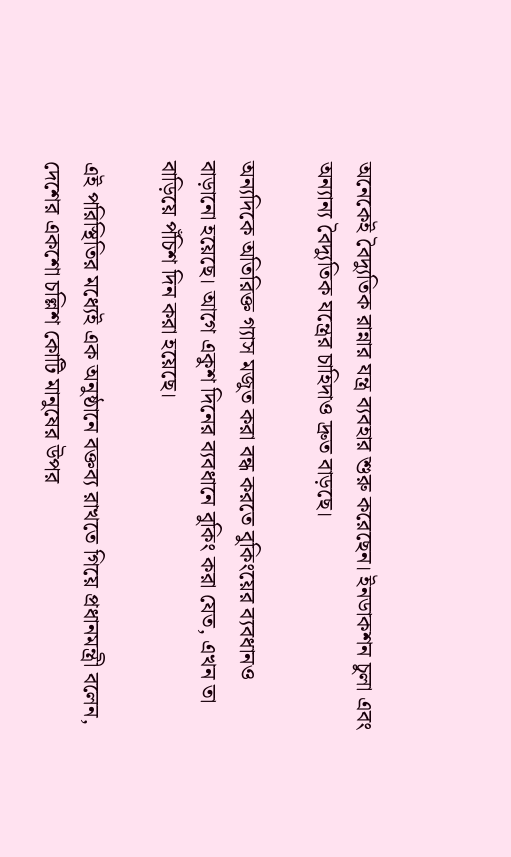অনেকেই বৈদ্যুতিক রান্নার যন্ত্র ব্যবহার শুরু করেছেন। ইনডাকশন চুলা এবং অন্যান্য বৈদ্যুতিক যন্ত্রের চাহিদাও দ্রুত বাড়ছে।

অন্যদিকে অতিরিক্ত গ্যাস মজুত করা বন্ধ করতে বুকিংয়ের ব্যবধানও বাড়ানো হয়েছে। আগে একুশ দিনের ব্যবধানে বুকিং করা যেত, এখন তা বাড়িয়ে পঁচিশ দিন করা হয়েছে।

এই পরিস্থিতির মধ্যেই এক অনুষ্ঠানে বক্তব্য রাখতে গিয়ে প্রধানমন্ত্রী বলেন, দেশের একশো চল্লিশ কোটি মানুষের উপর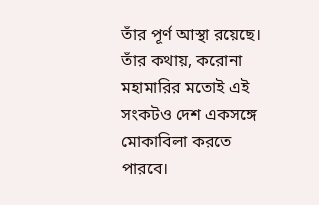তাঁর পূর্ণ আস্থা রয়েছে। তাঁর কথায়, করোনা মহামারির মতোই এই সংকটও দেশ একসঙ্গে মোকাবিলা করতে পারবে।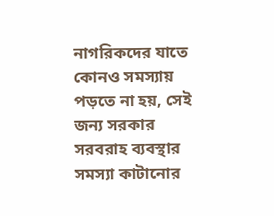নাগরিকদের যাতে কোনও সমস্যায় পড়তে না হয়, সেই জন্য সরকার সরবরাহ ব্যবস্থার সমস্যা কাটানোর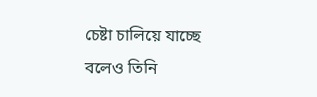চেষ্টা চালিয়ে যাচ্ছে বলেও তিনি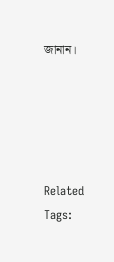জানান।





Related Tags: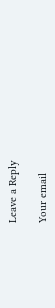Leave a Reply

Your email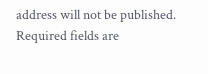address will not be published. Required fields are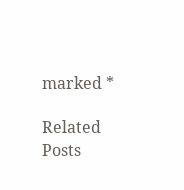marked *

Related Posts